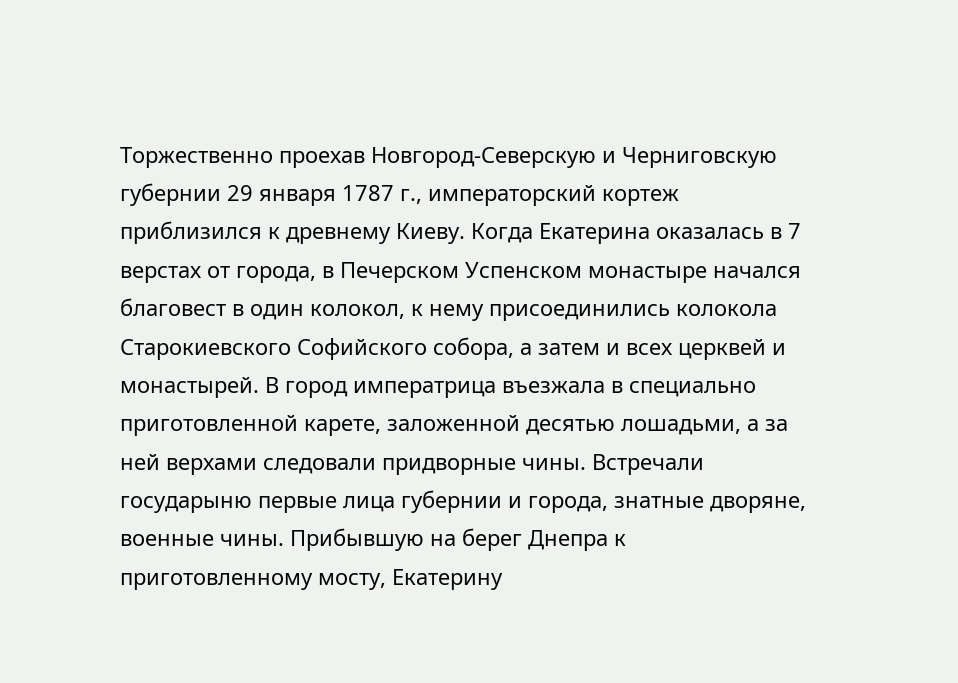Торжественно проехав Новгород-Северскую и Черниговскую губернии 29 января 1787 г., императорский кортеж приблизился к древнему Киеву. Когда Екатерина оказалась в 7 верстах от города, в Печерском Успенском монастыре начался благовест в один колокол, к нему присоединились колокола Старокиевского Софийского собора, а затем и всех церквей и монастырей. В город императрица въезжала в специально приготовленной карете, заложенной десятью лошадьми, а за ней верхами следовали придворные чины. Встречали государыню первые лица губернии и города, знатные дворяне, военные чины. Прибывшую на берег Днепра к приготовленному мосту, Екатерину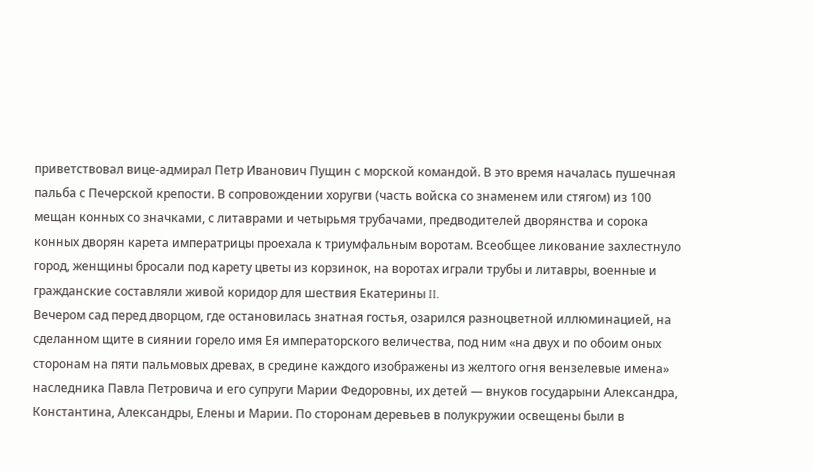приветствовал вице-адмирал Петр Иванович Пущин с морской командой. В это время началась пушечная пальба с Печерской крепости. В сопровождении хоругви (часть войска со знаменем или стягом) из 100 мещан конных со значками, с литаврами и четырьмя трубачами, предводителей дворянства и сорока конных дворян карета императрицы проехала к триумфальным воротам. Всеобщее ликование захлестнуло город, женщины бросали под карету цветы из корзинок, на воротах играли трубы и литавры, военные и гражданские составляли живой коридор для шествия Екатерины II.
Вечером сад перед дворцом, где остановилась знатная гостья, озарился разноцветной иллюминацией, на сделанном щите в сиянии горело имя Ея императорского величества, под ним «на двух и по обоим оных сторонам на пяти пальмовых древах, в средине каждого изображены из желтого огня вензелевые имена» наследника Павла Петровича и его супруги Марии Федоровны, их детей — внуков государыни Александра, Константина, Александры, Елены и Марии. По сторонам деревьев в полукружии освещены были в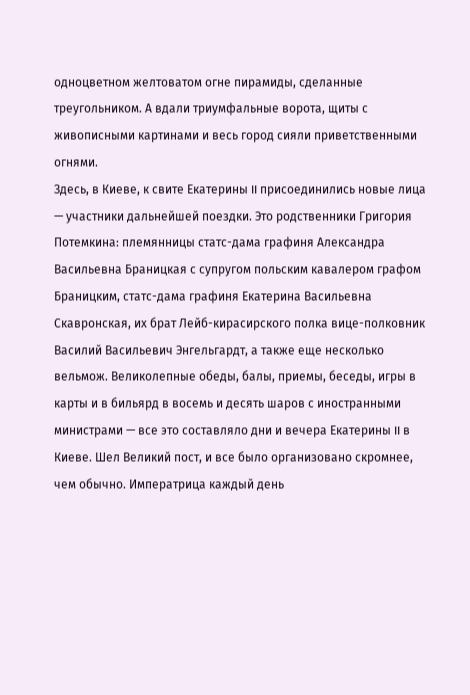одноцветном желтоватом огне пирамиды, сделанные треугольником. А вдали триумфальные ворота, щиты с живописными картинами и весь город сияли приветственными огнями.
Здесь, в Киеве, к свите Екатерины II присоединились новые лица — участники дальнейшей поездки. Это родственники Григория Потемкина: племянницы статс-дама графиня Александра Васильевна Браницкая с супругом польским кавалером графом Браницким, статс-дама графиня Екатерина Васильевна Скавронская, их брат Лейб-кирасирского полка вице-полковник Василий Васильевич Энгельгардт, а также еще несколько вельмож. Великолепные обеды, балы, приемы, беседы, игры в карты и в бильярд в восемь и десять шаров с иностранными министрами — все это составляло дни и вечера Екатерины II в Киеве. Шел Великий пост, и все было организовано скромнее, чем обычно. Императрица каждый день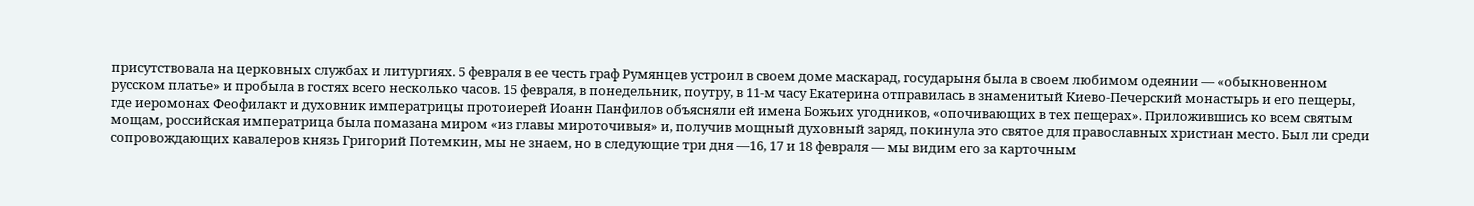присутствовала на церковных службах и литургиях. 5 февраля в ее честь граф Румянцев устроил в своем доме маскарад, государыня была в своем любимом одеянии — «обыкновенном русском платье» и пробыла в гостях всего несколько часов. 15 февраля, в понедельник, поутру, в 11-м часу Екатерина отправилась в знаменитый Киево-Печерский монастырь и его пещеры, где иеромонах Феофилакт и духовник императрицы протоиерей Иоанн Панфилов объясняли ей имена Божьих угодников, «опочивающих в тех пещерах». Приложившись ко всем святым мощам, российская императрица была помазана миром «из главы мироточивыя» и, получив мощный духовный заряд, покинула это святое для православных христиан место. Был ли среди сопровождающих кавалеров князь Григорий Потемкин, мы не знаем, но в следующие три дня —16, 17 и 18 февраля — мы видим его за карточным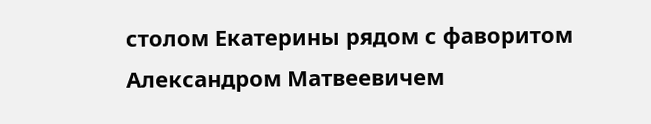столом Екатерины рядом с фаворитом Александром Матвеевичем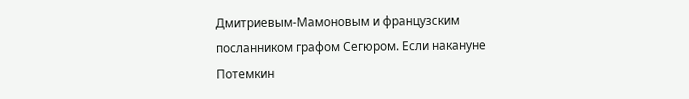Дмитриевым-Мамоновым и французским посланником графом Сегюром. Если накануне Потемкин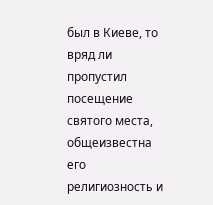был в Киеве, то вряд ли пропустил посещение святого места, общеизвестна его религиозность и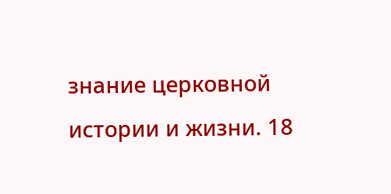знание церковной истории и жизни. 18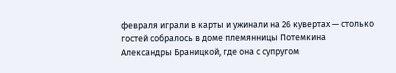февраля играли в карты и ужинали на 26 кувертах — столько гостей собралось в доме племянницы Потемкина Александры Браницкой, где она с супругом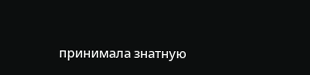принимала знатную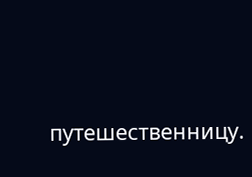путешественницу.